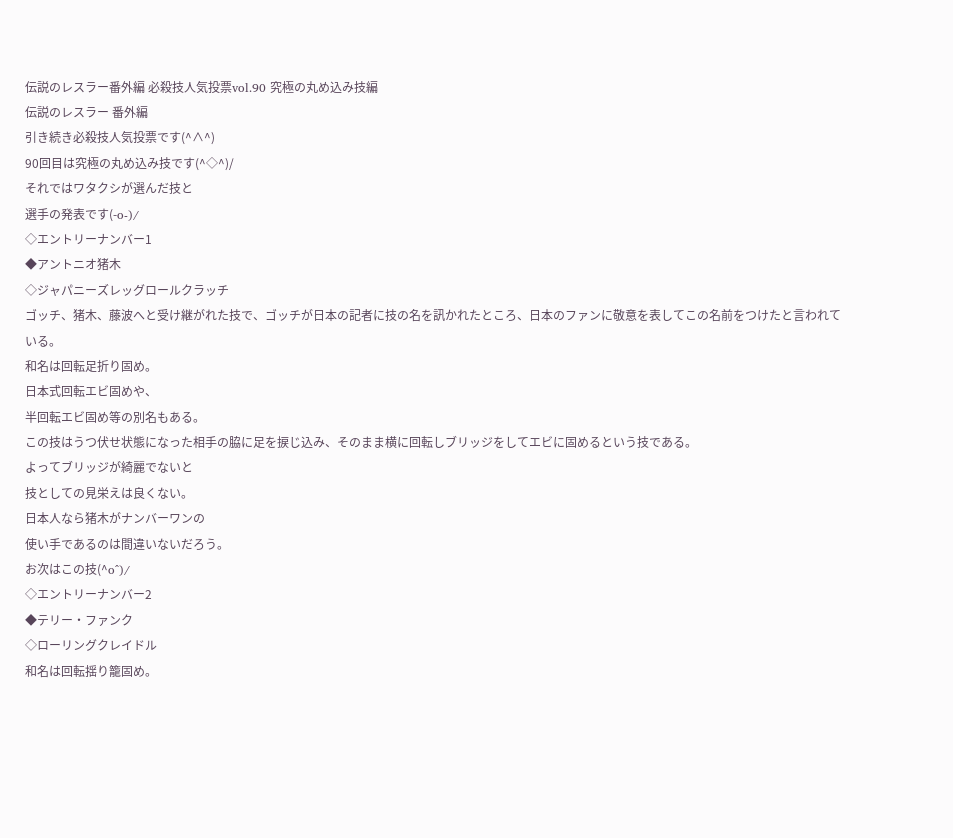伝説のレスラー番外編 必殺技人気投票vol.90 究極の丸め込み技編
伝説のレスラー 番外編
引き続き必殺技人気投票です(^∧^)
90回目は究極の丸め込み技です(^◇^)/
それではワタクシが選んだ技と
選手の発表です(-o-)/
◇エントリーナンバー1
◆アントニオ猪木
◇ジャパニーズレッグロールクラッチ
ゴッチ、猪木、藤波へと受け継がれた技で、ゴッチが日本の記者に技の名を訊かれたところ、日本のファンに敬意を表してこの名前をつけたと言われている。
和名は回転足折り固め。
日本式回転エビ固めや、
半回転エビ固め等の別名もある。
この技はうつ伏せ状態になった相手の脇に足を捩じ込み、そのまま横に回転しブリッジをしてエビに固めるという技である。
よってブリッジが綺麗でないと
技としての見栄えは良くない。
日本人なら猪木がナンバーワンの
使い手であるのは間違いないだろう。
お次はこの技(^o^)/
◇エントリーナンバー2
◆テリー・ファンク
◇ローリングクレイドル
和名は回転揺り籠固め。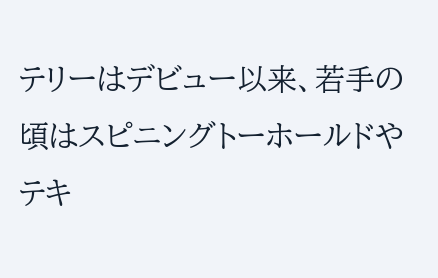テリーはデビュー以来、若手の頃はスピニングトーホールドやテキ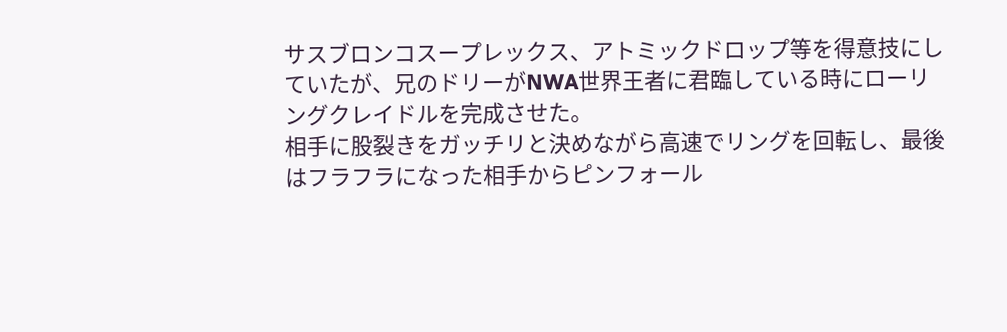サスブロンコスープレックス、アトミックドロップ等を得意技にしていたが、兄のドリーがNWA世界王者に君臨している時にローリングクレイドルを完成させた。
相手に股裂きをガッチリと決めながら高速でリングを回転し、最後はフラフラになった相手からピンフォール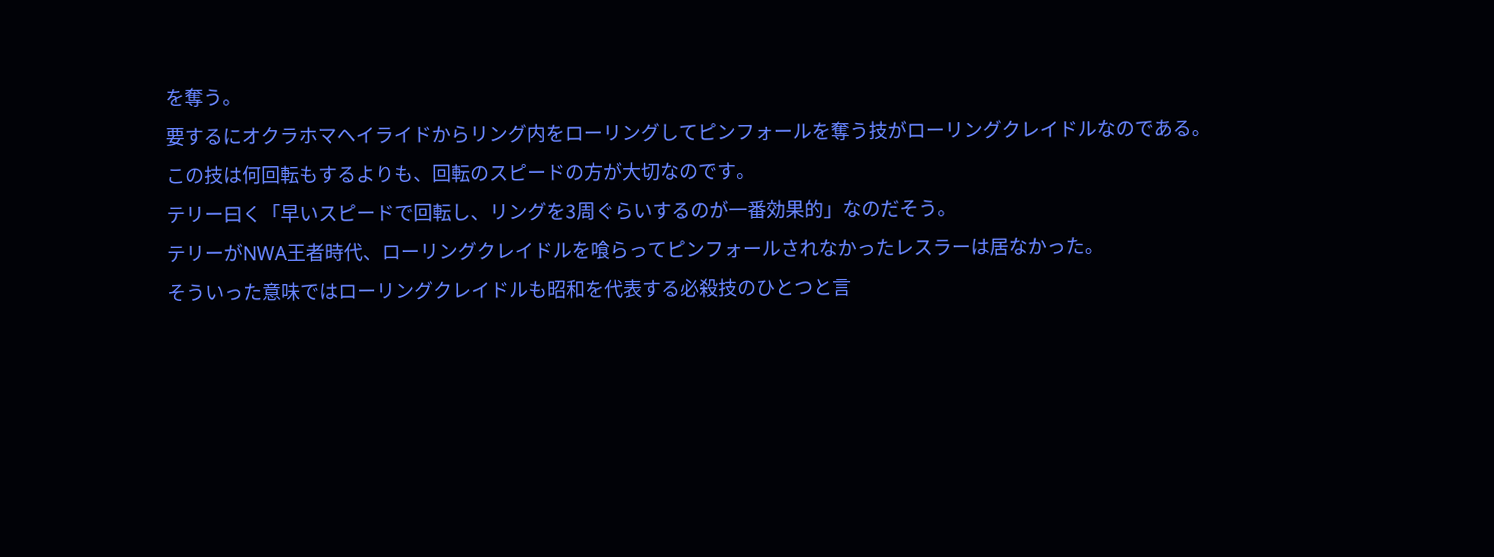を奪う。
要するにオクラホマヘイライドからリング内をローリングしてピンフォールを奪う技がローリングクレイドルなのである。
この技は何回転もするよりも、回転のスピードの方が大切なのです。
テリー曰く「早いスピードで回転し、リングを3周ぐらいするのが一番効果的」なのだそう。
テリーがNWA王者時代、ローリングクレイドルを喰らってピンフォールされなかったレスラーは居なかった。
そういった意味ではローリングクレイドルも昭和を代表する必殺技のひとつと言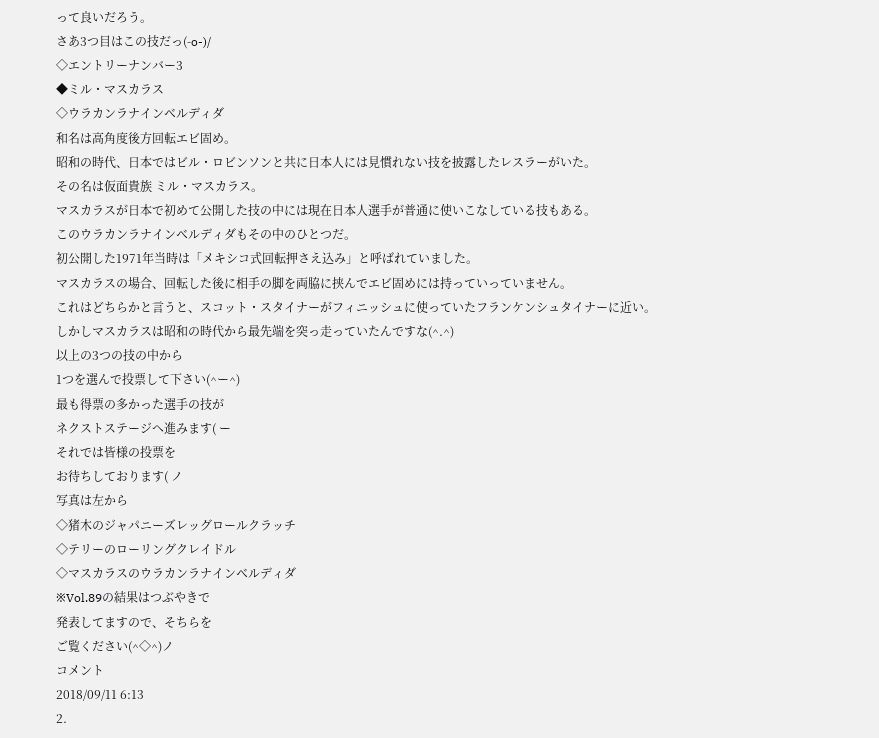って良いだろう。
さあ3つ目はこの技だっ(-o-)/
◇エントリーナンバー3
◆ミル・マスカラス
◇ウラカンラナインベルディダ
和名は高角度後方回転エビ固め。
昭和の時代、日本ではビル・ロビンソンと共に日本人には見慣れない技を披露したレスラーがいた。
その名は仮面貴族 ミル・マスカラス。
マスカラスが日本で初めて公開した技の中には現在日本人選手が普通に使いこなしている技もある。
このウラカンラナインベルディダもその中のひとつだ。
初公開した1971年当時は「メキシコ式回転押さえ込み」と呼ばれていました。
マスカラスの場合、回転した後に相手の脚を両脇に挟んでエビ固めには持っていっていません。
これはどちらかと言うと、スコット・スタイナーがフィニッシュに使っていたフランケンシュタイナーに近い。
しかしマスカラスは昭和の時代から最先端を突っ走っていたんですな(^.^)
以上の3つの技の中から
1つを選んで投票して下さい(^ー^)
最も得票の多かった選手の技が
ネクストステージへ進みます( ー
それでは皆様の投票を
お待ちしております( ノ
写真は左から
◇猪木のジャパニーズレッグロールクラッチ
◇テリーのローリングクレイドル
◇マスカラスのウラカンラナインベルディダ
※Vol.89の結果はつぶやきで
発表してますので、そちらを
ご覧ください(^◇^)ノ
コメント
2018/09/11 6:13
2.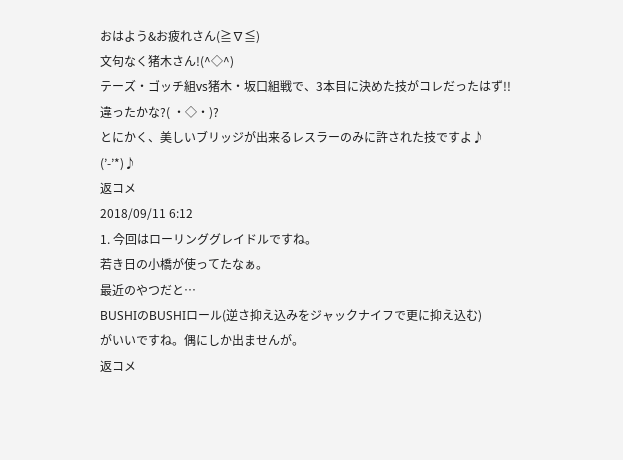おはよう&お疲れさん(≧∇≦)
文句なく猪木さん!(^◇^)
テーズ・ゴッチ組vs猪木・坂口組戦で、3本目に決めた技がコレだったはず!!
違ったかな?( ・◇・)?
とにかく、美しいブリッジが出来るレスラーのみに許された技ですよ♪
(’-’*)♪
返コメ
2018/09/11 6:12
1. 今回はローリンググレイドルですね。
若き日の小橋が使ってたなぁ。
最近のやつだと…
BUSHIのBUSHIロール(逆さ抑え込みをジャックナイフで更に抑え込む)
がいいですね。偶にしか出ませんが。
返コメ